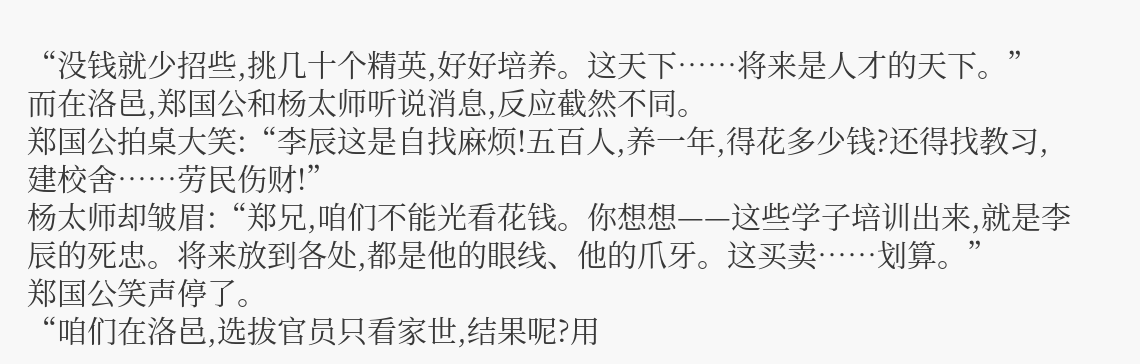“没钱就少招些,挑几十个精英,好好培养。这天下……将来是人才的天下。”
而在洛邑,郑国公和杨太师听说消息,反应截然不同。
郑国公拍桌大笑:“李辰这是自找麻烦!五百人,养一年,得花多少钱?还得找教习,建校舍……劳民伤财!”
杨太师却皱眉:“郑兄,咱们不能光看花钱。你想想——这些学子培训出来,就是李辰的死忠。将来放到各处,都是他的眼线、他的爪牙。这买卖……划算。”
郑国公笑声停了。
“咱们在洛邑,选拔官员只看家世,结果呢?用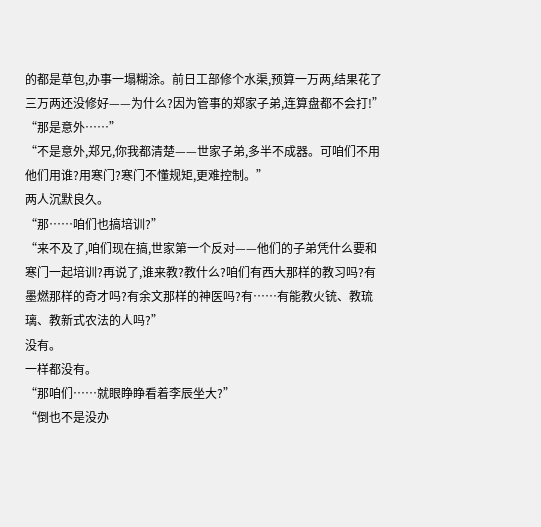的都是草包,办事一塌糊涂。前日工部修个水渠,预算一万两,结果花了三万两还没修好——为什么?因为管事的郑家子弟,连算盘都不会打!”
“那是意外……”
“不是意外,郑兄,你我都清楚——世家子弟,多半不成器。可咱们不用他们用谁?用寒门?寒门不懂规矩,更难控制。”
两人沉默良久。
“那……咱们也搞培训?”
“来不及了,咱们现在搞,世家第一个反对——他们的子弟凭什么要和寒门一起培训?再说了,谁来教?教什么?咱们有西大那样的教习吗?有墨燃那样的奇才吗?有余文那样的神医吗?有……有能教火铳、教琉璃、教新式农法的人吗?”
没有。
一样都没有。
“那咱们……就眼睁睁看着李辰坐大?”
“倒也不是没办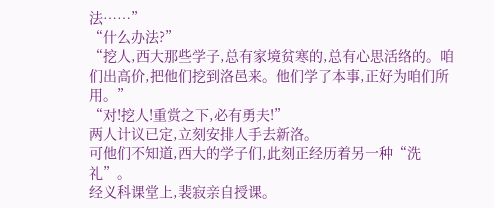法……”
“什么办法?”
“挖人,西大那些学子,总有家境贫寒的,总有心思活络的。咱们出高价,把他们挖到洛邑来。他们学了本事,正好为咱们所用。”
“对!挖人!重赏之下,必有勇夫!”
两人计议已定,立刻安排人手去新洛。
可他们不知道,西大的学子们,此刻正经历着另一种“洗礼”。
经义科课堂上,裴寂亲自授课。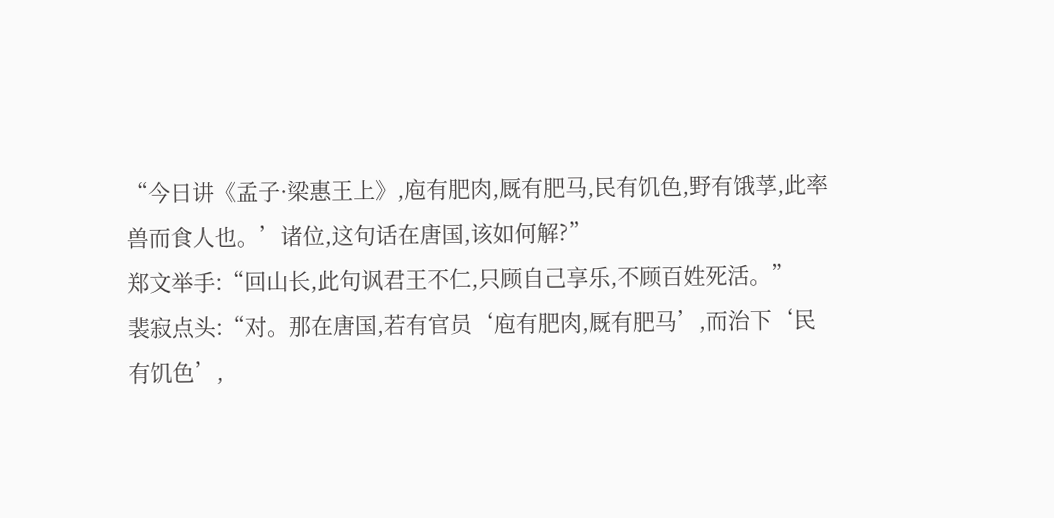“今日讲《孟子·梁惠王上》,庖有肥肉,厩有肥马,民有饥色,野有饿莩,此率兽而食人也。’诸位,这句话在唐国,该如何解?”
郑文举手:“回山长,此句讽君王不仁,只顾自己享乐,不顾百姓死活。”
裴寂点头:“对。那在唐国,若有官员‘庖有肥肉,厩有肥马’,而治下‘民有饥色’,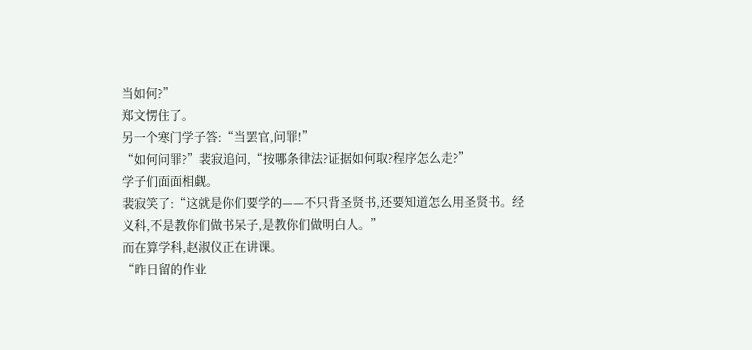当如何?”
郑文愣住了。
另一个寒门学子答:“当罢官,问罪!”
“如何问罪?”裴寂追问,“按哪条律法?证据如何取?程序怎么走?”
学子们面面相觑。
裴寂笑了:“这就是你们要学的——不只背圣贤书,还要知道怎么用圣贤书。经义科,不是教你们做书呆子,是教你们做明白人。”
而在算学科,赵淑仪正在讲课。
“昨日留的作业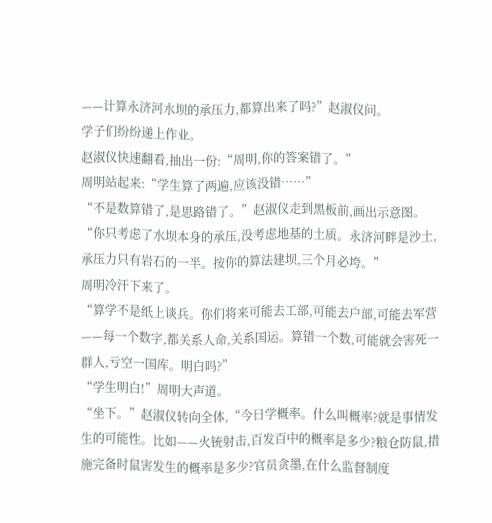——计算永济河水坝的承压力,都算出来了吗?”赵淑仪问。
学子们纷纷递上作业。
赵淑仪快速翻看,抽出一份:“周明,你的答案错了。”
周明站起来:“学生算了两遍,应该没错……”
“不是数算错了,是思路错了。”赵淑仪走到黑板前,画出示意图。
“你只考虑了水坝本身的承压,没考虑地基的土质。永济河畔是沙土,承压力只有岩石的一半。按你的算法建坝,三个月必垮。”
周明冷汗下来了。
“算学不是纸上谈兵。你们将来可能去工部,可能去户部,可能去军营——每一个数字,都关系人命,关系国运。算错一个数,可能就会害死一群人,亏空一国库。明白吗?”
“学生明白!”周明大声道。
“坐下。”赵淑仪转向全体,“今日学概率。什么叫概率?就是事情发生的可能性。比如——火铳射击,百发百中的概率是多少?粮仓防鼠,措施完备时鼠害发生的概率是多少?官员贪墨,在什么监督制度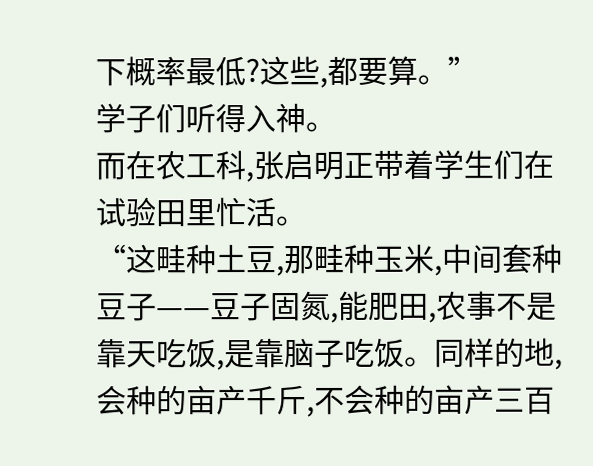下概率最低?这些,都要算。”
学子们听得入神。
而在农工科,张启明正带着学生们在试验田里忙活。
“这畦种土豆,那畦种玉米,中间套种豆子——豆子固氮,能肥田,农事不是靠天吃饭,是靠脑子吃饭。同样的地,会种的亩产千斤,不会种的亩产三百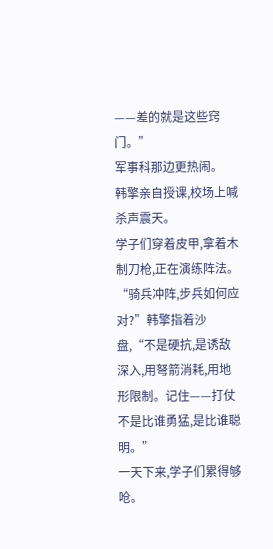——差的就是这些窍门。”
军事科那边更热闹。
韩擎亲自授课,校场上喊杀声震天。
学子们穿着皮甲,拿着木制刀枪,正在演练阵法。
“骑兵冲阵,步兵如何应对?”韩擎指着沙盘,“不是硬抗,是诱敌深入,用弩箭消耗,用地形限制。记住——打仗不是比谁勇猛,是比谁聪明。”
一天下来,学子们累得够呛。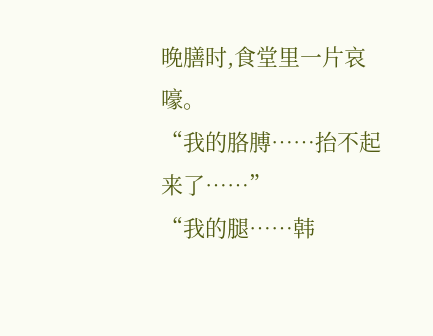晚膳时,食堂里一片哀嚎。
“我的胳膊……抬不起来了……”
“我的腿……韩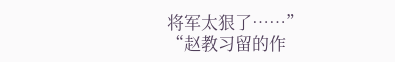将军太狠了……”
“赵教习留的作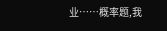业……概率题,我